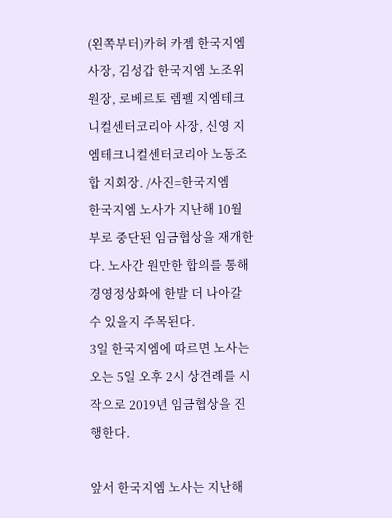(왼쪽부터)카허 카젬 한국지엠 사장, 김성갑 한국지엠 노조위원장, 로베르토 렘펠 지엠테크니컬센터코리아 사장, 신영 지엠테크니컬센터코리아 노동조합 지회장. /사진=한국지엠
한국지엠 노사가 지난해 10월부로 중단된 임금협상을 재개한다. 노사간 원만한 합의를 통해 경영정상화에 한발 더 나아갈 수 있을지 주목된다.
3일 한국지엠에 따르면 노사는 오는 5일 오후 2시 상견례를 시작으로 2019년 임금협상을 진행한다.

앞서 한국지엠 노사는 지난해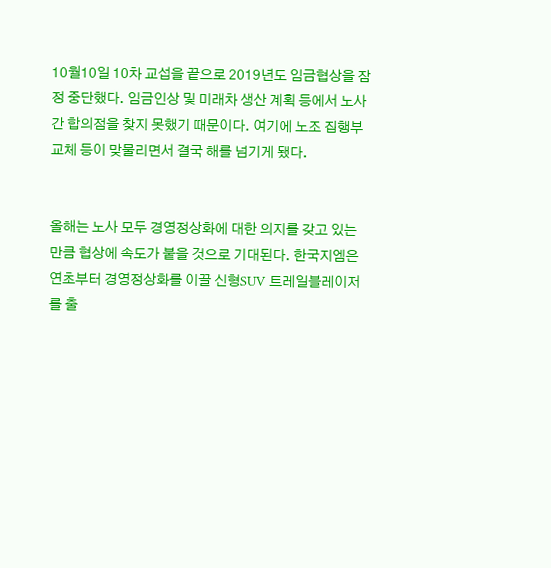10월10일 10차 교섭을 끝으로 2019년도 임금협상을 잠정 중단했다. 임금인상 및 미래차 생산 계획 등에서 노사간 합의점을 찾지 못했기 때문이다. 여기에 노조 집행부 교체 등이 맞물리면서 결국 해를 넘기게 됐다.


올해는 노사 모두 경영정상화에 대한 의지를 갖고 있는 만큼 협상에 속도가 붙을 것으로 기대된다. 한국지엠은 연초부터 경영정상화를 이끌 신형SUV 트레일블레이저를 출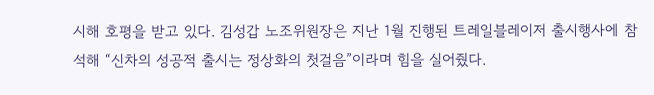시해 호평을 받고 있다. 김성갑 노조위원장은 지난 1월 진행된 트레일블레이저 출시행사에 참석해 “신차의 성공적 출시는 정상화의 첫걸음”이라며 힘을 실어줬다.